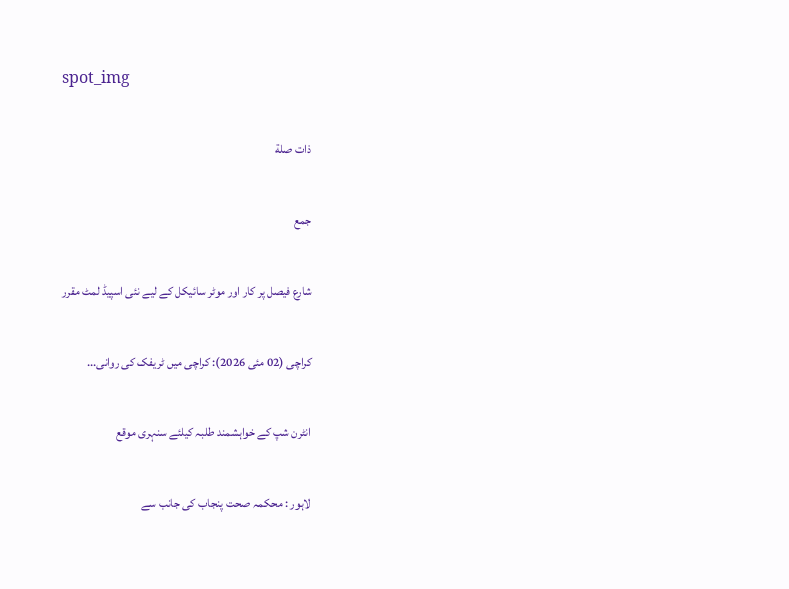spot_img

ذات صلة

جمع

شارع فیصل پر کار اور موٹر سائیکل کے لیے نئی اسپیڈ لمٹ مقرر

کراچی (02 مئی 2026): کراچی میں ٹریفک کی روانی...

انٹرن شپ کے خواہشمند طلبہ کیلئے سنہری موقع

لاہور : محکمہ صحت پنجاب کی جانب سے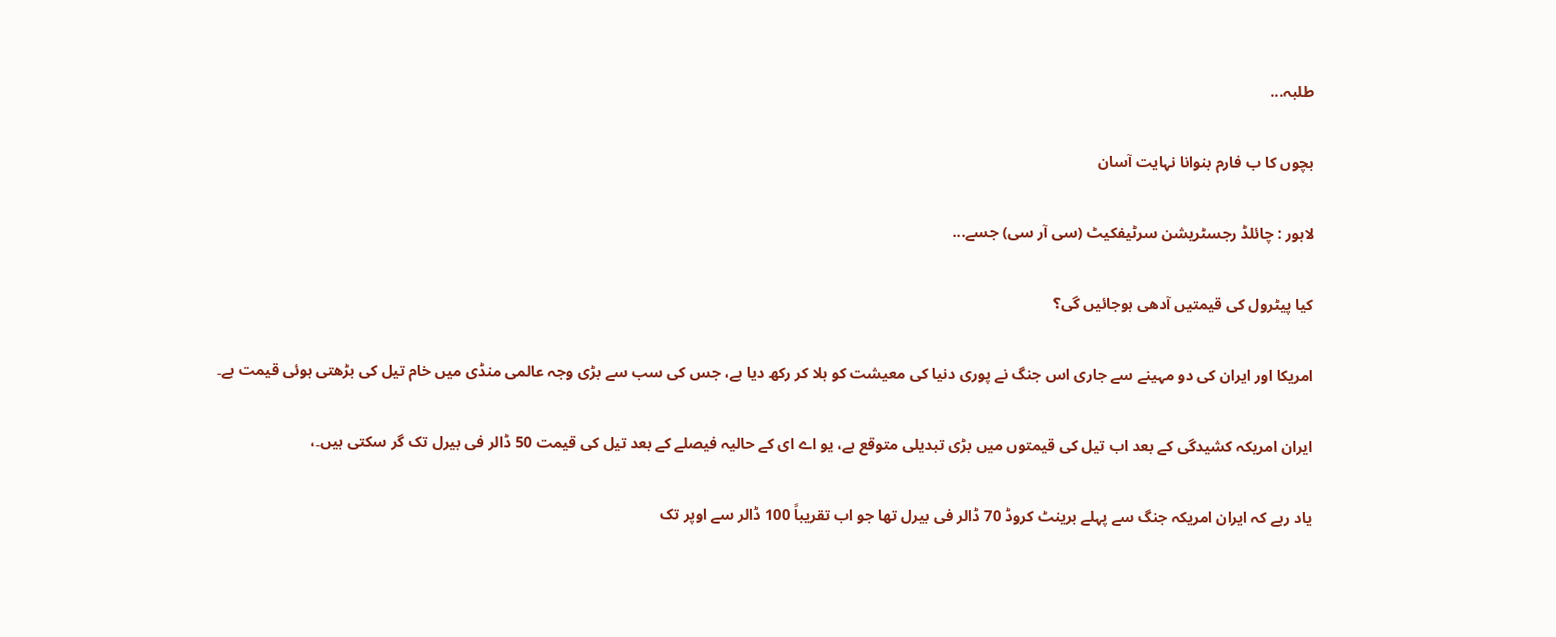طلبہ...

بچوں کا ب فارم بنوانا نہایت آسان

لاہور : چائلڈ رجسٹریشن سرٹیفکیٹ (سی آر سی) جسے...

کیا پیٹرول کی قیمتیں آدھی ہوجائیں گی؟

امریکا اور ایران کی دو مہینے سے جاری اس جنگ نے پوری دنیا کی معیشت کو ہلا کر رکھ دیا ہے، جس کی سب سے بڑی وجہ عالمی منڈی میں خام تیل کی بڑھتی ہوئی قیمت ہے۔

ایران امریکہ کشیدگی کے بعد اب تیل کی قیمتوں میں بڑی تبدیلی متوقع ہے، یو اے ای کے حالیہ فیصلے کے بعد تیل کی قیمت 50 ڈالر فی بیرل تک گر سکتی ہیں۔،

یاد رہے کہ ایران امریکہ جنگ سے پہلے برینٹ کروڈ 70 ڈالر فی بیرل تھا جو اب تقریباً 100 ڈالر سے اوپر تک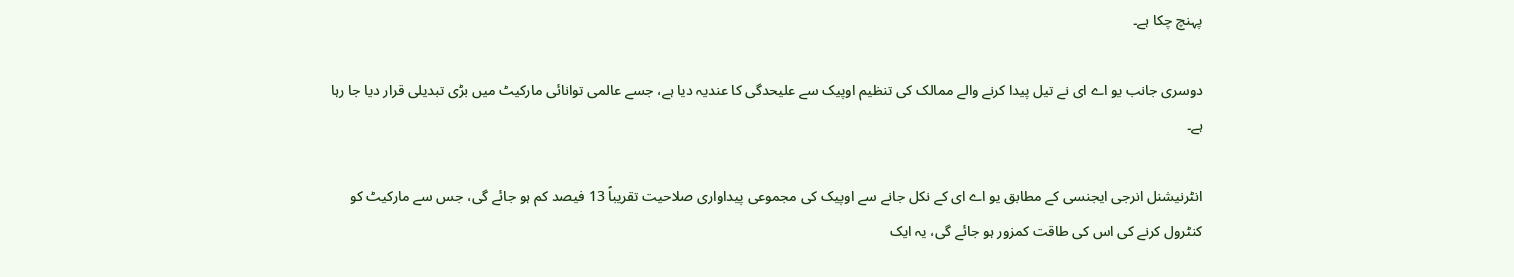پہنچ چکا ہے۔

دوسری جانب یو اے ای نے تیل پیدا کرنے والے ممالک کی تنظیم اوپیک سے علیحدگی کا عندیہ دیا ہے، جسے عالمی توانائی مارکیٹ میں بڑی تبدیلی قرار دیا جا رہا ہے۔

انٹرنیشنل انرجی ایجنسی کے مطابق یو اے ای کے نکل جانے سے اوپیک کی مجموعی پیداواری صلاحیت تقریباً 13 فیصد کم ہو جائے گی، جس سے مارکیٹ کو کنٹرول کرنے کی اس کی طاقت کمزور ہو جائے گی، یہ ایک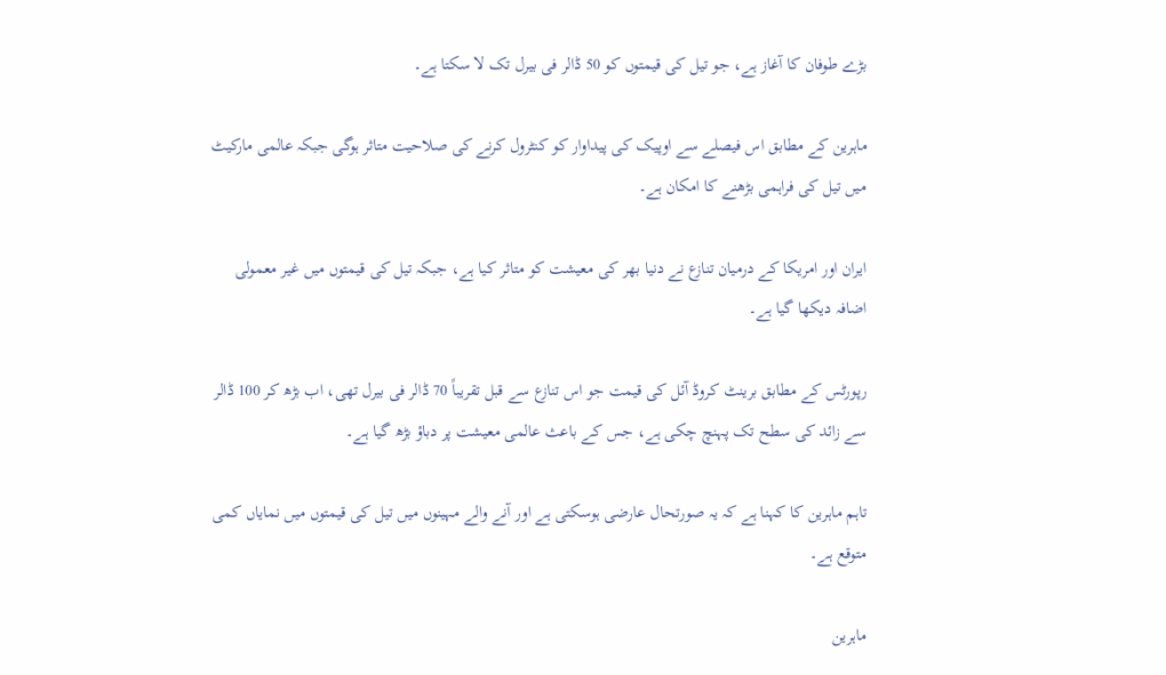بڑے طوفان کا آغاز ہے، جو تیل کی قیمتوں کو 50 ڈالر فی بیرل تک لا سکتا ہے۔

ماہرین کے مطابق اس فیصلے سے اوپیک کی پیداوار کو کنٹرول کرنے کی صلاحیت متاثر ہوگی جبکہ عالمی مارکیٹ میں تیل کی فراہمی بڑھنے کا امکان ہے۔

ایران اور امریکا کے درمیان تنازع نے دنیا بھر کی معیشت کو متاثر کیا ہے، جبکہ تیل کی قیمتوں میں غیر معمولی اضافہ دیکھا گیا ہے۔

رپورٹس کے مطابق برینٹ کروڈ آئل کی قیمت جو اس تنازع سے قبل تقریباً 70 ڈالر فی بیرل تھی، اب بڑھ کر 100 ڈالر سے زائد کی سطح تک پہنچ چکی ہے، جس کے باعث عالمی معیشت پر دباؤ بڑھ گیا ہے۔

تاہم ماہرین کا کہنا ہے کہ یہ صورتحال عارضی ہوسکتی ہے اور آنے والے مہینوں میں تیل کی قیمتوں میں نمایاں کمی متوقع ہے۔

ماہرین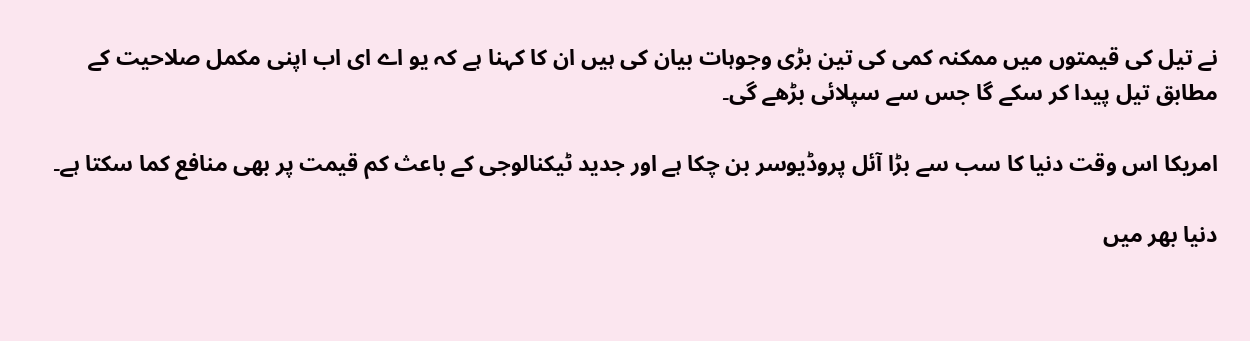نے تیل کی قیمتوں میں ممکنہ کمی کی تین بڑی وجوہات بیان کی ہیں ان کا کہنا ہے کہ یو اے ای اب اپنی مکمل صلاحیت کے مطابق تیل پیدا کر سکے گا جس سے سپلائی بڑھے گی۔

امریکا اس وقت دنیا کا سب سے بڑا آئل پروڈیوسر بن چکا ہے اور جدید ٹیکنالوجی کے باعث کم قیمت پر بھی منافع کما سکتا ہے۔

دنیا بھر میں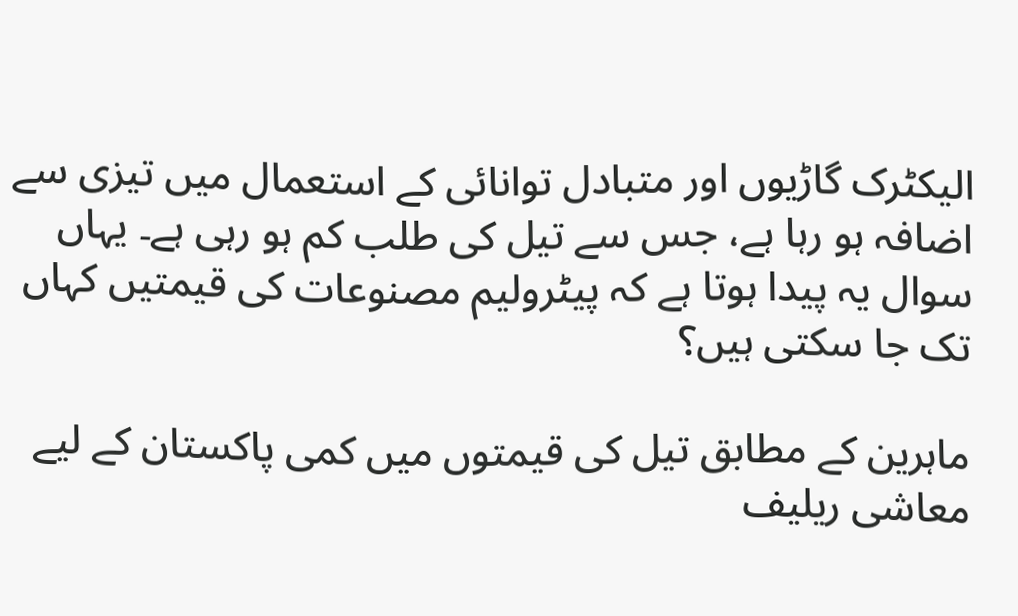الیکٹرک گاڑیوں اور متبادل توانائی کے استعمال میں تیزی سے اضافہ ہو رہا ہے، جس سے تیل کی طلب کم ہو رہی ہے۔ یہاں سوال یہ پیدا ہوتا ہے کہ پیٹرولیم مصنوعات کی قیمتیں کہاں تک جا سکتی ہیں؟

ماہرین کے مطابق تیل کی قیمتوں میں کمی پاکستان کے لیے معاشی ریلیف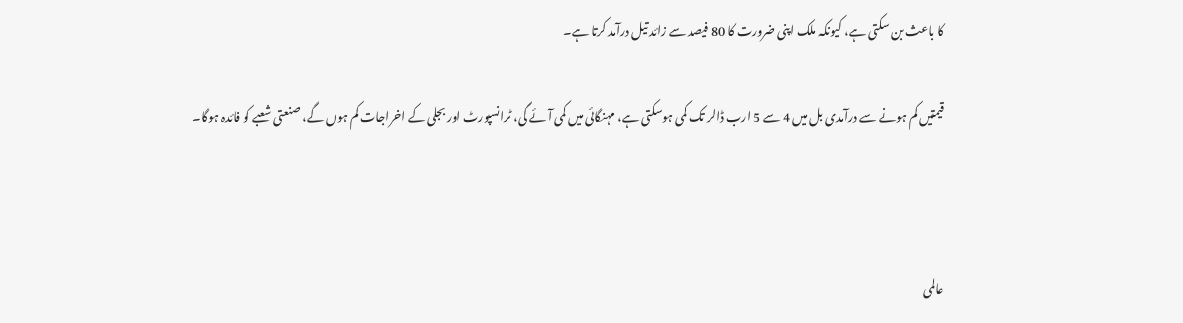کا باعث بن سکتی ہے، کیونکہ ملک اپنی ضرورت کا 80 فیصد سے زائد تیل درآمد کرتا ہے۔

قیمتیں کم ہونے سے درآمدی بل میں 4 سے 5 ارب ڈالر تک کمی ہوسکتی ہے، مہنگائی میں کمی آئے گی، ٹرانسپورٹ اور بجلی کے اخراجات کم ہوں گے، صنعتی شعبے کو فائدہ ہوگا۔



عالمی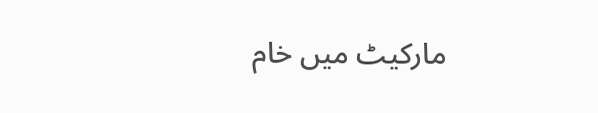مارکیٹ میں خام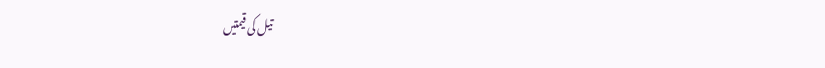تیل کی قیمتیں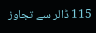115 ڈالر سے تجاوز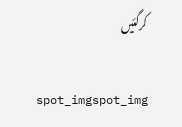کرگئیں

spot_imgspot_img